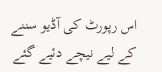اس رپورٹ کی آڈیو سننے کے لیے نیچے دئیے گئے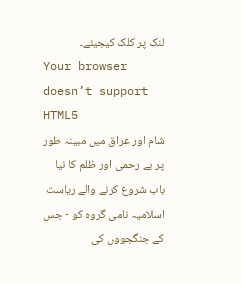لنک پر کلک کیجیئے۔
Your browser doesn’t support HTML5
شام اور عراق میں مبینہ طور پر بے رحمی اور ظلم کا نیا باب شروع کرنے والے ریاست اسلامیہ نامی گروہ کو - جس کے جنگجووں کی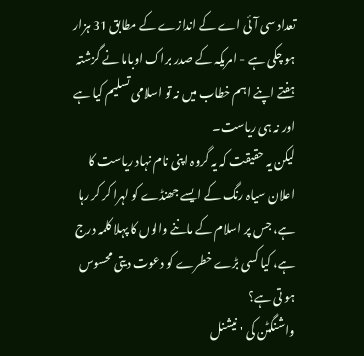تعداد سی آئی اے کے اندازے کے مطابق 31 ہزار ہو چکی ہے - امریکہ کے صدر براک اوباما نے گزشتہ ہفتے اپنے اہم خطاب میں نہ تو اسلامی تسلیم کیا ہے اور نہ ہی ریاست۔
لیکن یہ حقیقت کہ یہ گروہ اپنی نام نہاد ریاست کا اعلان سیاہ رنگ کے ایسے جھنڈے کو لہرا کر کر رہا ہے، جس پر اسلام کے ماننے والوں کا پہلا کلمہ درج ہے، کیا کسی بڑے خطرے کو دعوت دیتی محسوس ہو تی ہے؟
واشنگٹن کی 'نیشنل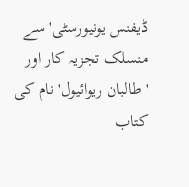ڈیفنس یونیورسٹی' سے منسلک تجزیہ کار اور 'طالبان ریوائیول' نام کی کتاب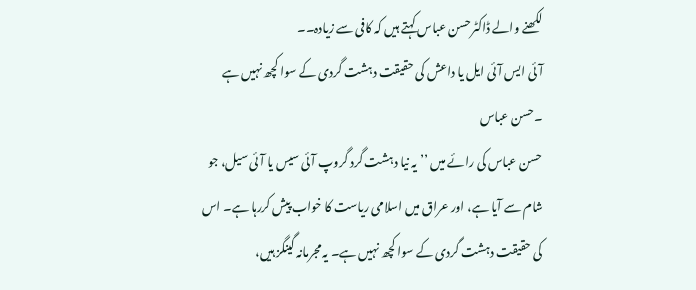لکھنے والے ڈاکٹرحسن عباس کہتے ہیں کہ کافی سے زیادہ۔۔
آئی ایس آئی ایل یا داعش کی حقیقت دہشت گردی کے سوا کچھ نہیں ہے ۔حسن عباس
حسن عباس کی رائے میں ’’یہ نیا دہشت گرد گروپ آئی سیس یا آئی سیل، جو شام سے آیا ہے، اور عراق میں اسلامی ریاست کا خواب پیش کررہا ہے۔ اس کی حقیقت دہشت گردی کے سوا کچھ نہیں ہے۔ یہ مجرمانہ گینگز ہیں،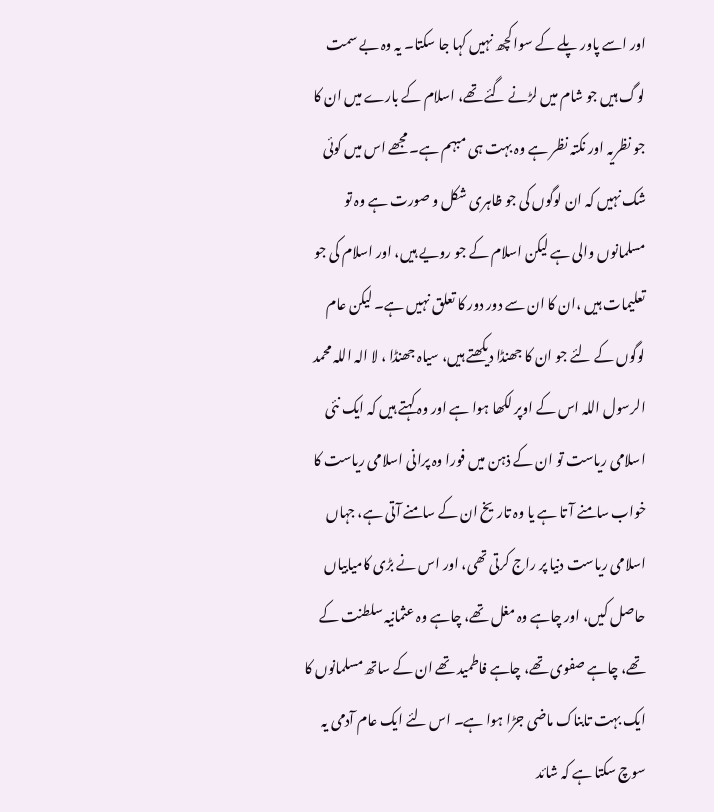اور اسے پاور پلے کے سوا کچھ نہیں کہا جا سکتا۔ یہ وہ بے سمت لوگ ہیں جو شام میں لڑنے گئے تھے، اسلام کے بارے میں ان کا جو نظریہ اور نکتہ نظر ہے وہ بہت ہی مبہم ہے۔ مجھے اس میں کوئی شک نہیں کہ ان لوگوں کی جو ظاہری شکل و صورت ہے وہ تو مسلمانوں والی ہے لیکن اسلام کے جو رویے ہیں، اور اسلام کی جو تعلیمات ہیں ،ان کا ان سے دور دور کا تعلق نہیں ہے۔ لیکن عام لوگوں کے لئے جو ان کا جھنڈا دیکھتے ہیں، سیاہ جھنڈا ، لا الہ اللہ محمد الرسول اللہ اس کے اوپر لکھا ہوا ہے اور وہ کہتے ہیں کہ ایک نئی اسلامی ریاست تو ان کے ذہن میں فورا وہ پرانی اسلامی ریاست کا خواب سامنے آ تا ہے یا وہ تاریخ ان کے سامنے آتی ہے، جہاں اسلامی ریاست دنیا پر راج کرتی تھی، اور اس نے بڑی کامیابیاں حاصل کیں، اور چاہے وہ مغل تھے، چاہے وہ عثمانیہ سلطنت کے تھے، چاہے صفوی تھے، چاہے فاطمید تھے ان کے ساتھ مسلمانوں کا ایک بہت تابناک ماضی جڑا ہوا ہے۔ اس لئے ایک عام آدمی یہ سوچ سکتا ہے کہ شائد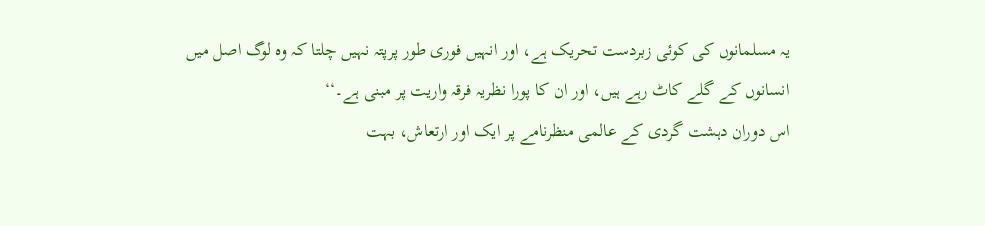یہ مسلمانوں کی کوئی زبردست تحریک ہے، اور انہیں فوری طور پرپتہ نہیں چلتا کہ وہ لوگ اصل میں انسانوں کے گلے کاٹ رہے ہیں، اور ان کا پورا نظریہ فرقہ واریت پر مبنی ہے۔‘‘
اس دوران دہشت گردی کے عالمی منظرنامے پر ایک اور ارتعاش، بہت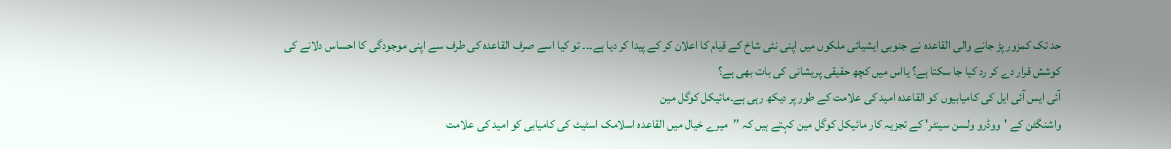حد تک کمزور پڑ جانے والی القاعدہ نے جنوبی ایشیائی ملکوں میں اپنی نئی شاخ کے قیام کا اعلان کر کے پیدا کر دیا ہے۔۔۔ تو کیا اسے صرف القاعدہ کی طرف سے اپنی موجودگی کا احساس دلانے کی کوشش قرار دے کر رد کیا جا سکتا ہے؟ یااس میں کچھ حقیقی پریشانی کی بات بھی ہے؟
آئی ایس آئی ایل کی کامیابیوں کو القاعدہ امید کی علامت کے طور پر دیکھ رہی ہے۔مائیکل کوگل مین
واشنگٹن کے 'ووڈرو ولسن سینٹر' کے تجزیہ کار مائیکل کوگل مین کہتے ہیں کہ ’’میرے خیال میں القاعدہ اسلامک اسٹیٹ کی کامیابی کو امید کی علامت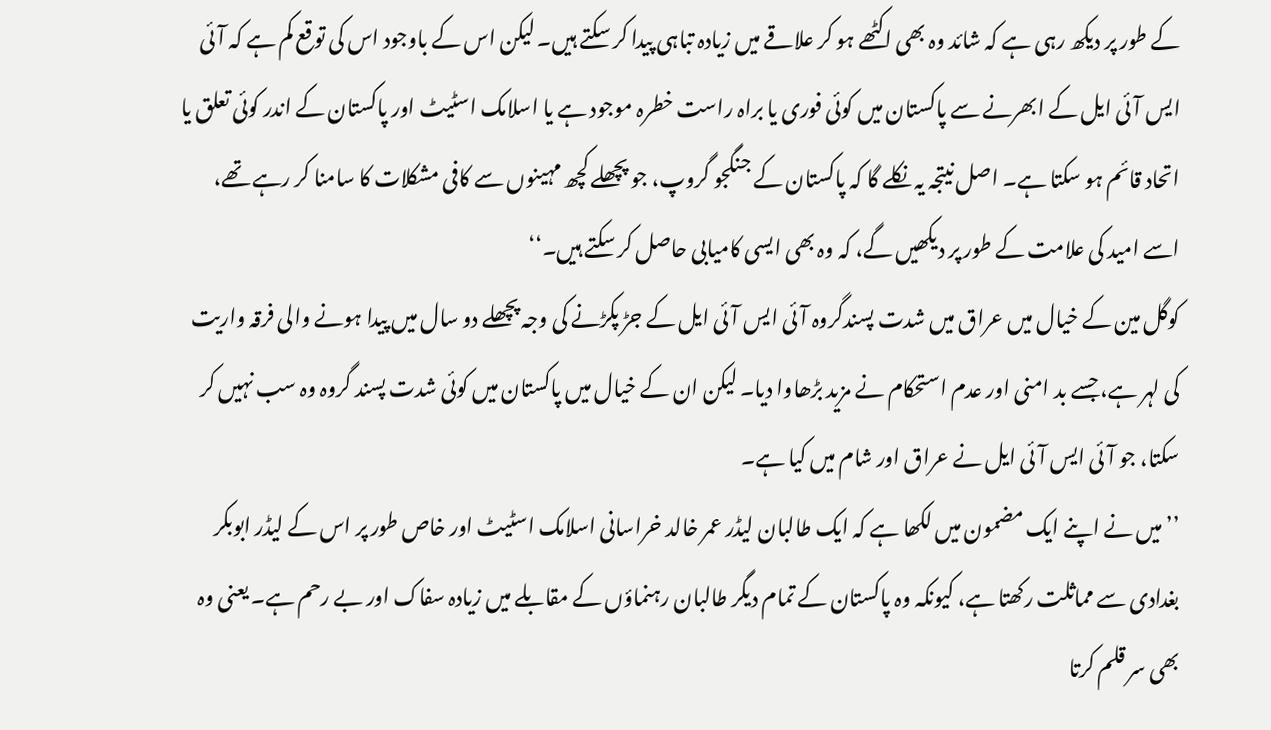کے طور پر دیکھ رہی ہے کہ شائد وہ بھی اکٹھے ہو کر علاقے میں زیادہ تباہی پیدا کر سکتے ہیں۔ لیکن اس کے باوجود اس کی توقع کم ہے کہ آئی ایس آئی ایل کے ابھرنے سے پاکستان میں کوئی فوری یا براہ راست خطرہ موجود ہے یا اسلامک اسٹیٹ اور پاکستان کے اندر کوئی تعلق یا اتحاد قائم ہو سکتا ہے۔ اصل نیتجہ یہ نکلے گا کہ پاکستان کے جنگجو گروپ، جو پچھلے کچھ مہینوں سے کافی مشکلات کا سامنا کر رہے تھے، اسے امید کی علامت کے طور پر دیکھیں گے، کہ وہ بھی ایسی کامیابی حاصل کر سکتے ہیں۔‘‘
کوگل مین کے خیال میں عراق میں شدت پسندگروہ آئی ایس آئی ایل کے جڑ پکڑنے کی وجہ پچھلے دو سال میں پیدا ہونے والی فرقہ واریت کی لہر ہے، جسے بد امنی اور عدم استحکام نے مزید بڑھاوا دیا۔ لیکن ان کے خیال میں پاکستان میں کوئی شدت پسند گروہ وہ سب نہیں کر سکتا، جو آئی ایس آئی ایل نے عراق اور شام میں کیا ہے۔
’’میں نے اپنے ایک مضمون میں لکھا ہے کہ ایک طالبان لیڈر عمر خالد خراسانی اسلامک اسٹیٹ اور خاص طور پر اس کے لیڈر ابوبکر بغدادی سے مماثلت رکھتا ہے، کیونکہ وہ پاکستان کے تمام دیگر طالبان رہنماؤں کے مقابلے میں زیادہ سفاک اور بے رحم ہے۔ یعنی وہ بھی سر قلم کرتا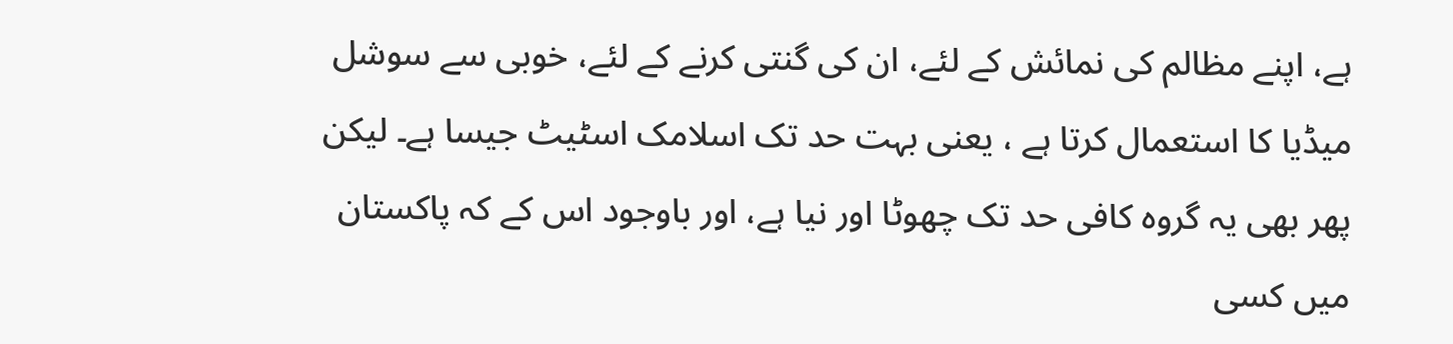ہے، اپنے مظالم کی نمائش کے لئے، ان کی گنتی کرنے کے لئے، خوبی سے سوشل میڈیا کا استعمال کرتا ہے ، یعنی بہت حد تک اسلامک اسٹیٹ جیسا ہے۔ لیکن پھر بھی یہ گروہ کافی حد تک چھوٹا اور نیا ہے، اور باوجود اس کے کہ پاکستان میں کسی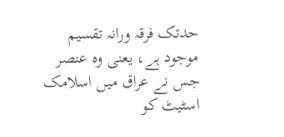حدتک فرقہ ورانہ تقسیم موجود ہے، یعنی وہ عنصر جس نے عراق میں اسلامک اسٹیٹ کو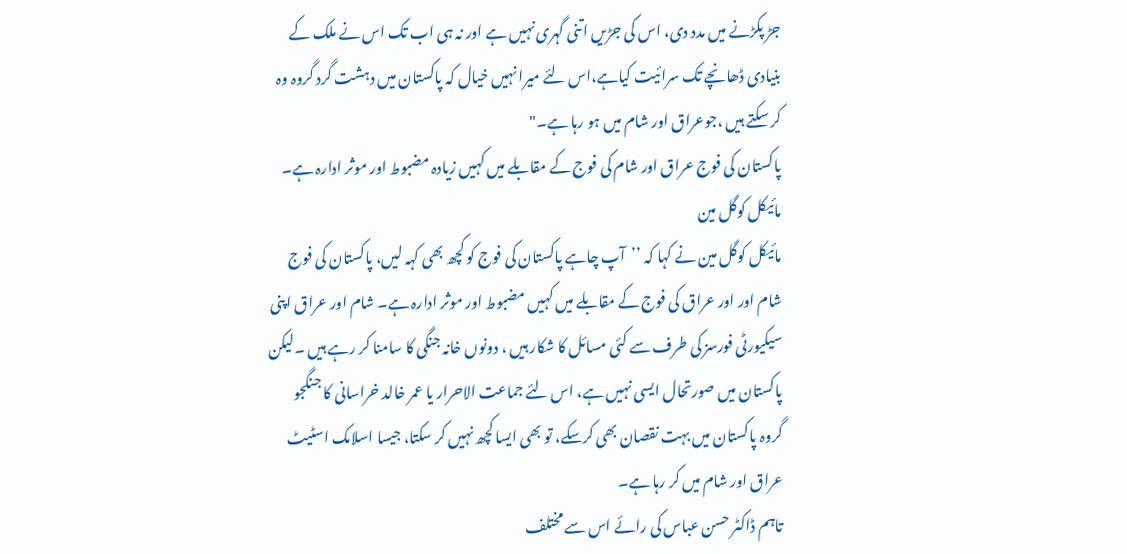جڑ پکڑنے میں مدد دی، اس کی جڑیں اتنی گہری نہیں ہے اور نہ ہی اب تک اس نے ملک کے بنیادی ڈھانچے تک سرائیت کیاہے،اس لئے میرا نہیں خیال کہ پاکستان میں دہشت گرد گروہ وہ کر سکتے ہیں ،جوعراق اور شام میں ہو رہا ہے۔"
پاکستان کی فوج عراق اور شام کی فوج کے مقابلے میں کہیں زیادہ مضبوط اور موثر ادارہ ہے۔ مائیکل کوگل مین
مائیکل کوگل مین نے کہا کہ ’’آپ چاہے پاکستان کی فوج کو کچھ بھی کہہ لیں، پاکستان کی فوج شام اور اور عراق کی فوج کے مقابلے میں کہیں مضبوط اور موثر ادارہ ہے۔ شام اور عراق اپنی سیکیورٹی فورسز کی طرف سے کئی مسائل کا شکار ہیں ، دونوں خانہ جنگی کا سامنا کر رہے ہیں ۔لیکن پاکستان میں صورتحال ایسی نہیں ہے، اس لئے جماعت الاحرار یا عمر خالد خراسانی کا جنگجو گروہ پاکستان میں بہت نقصان بھی کرسکے، تو بھی ایسا کچھ نہیں کر سکتا، جیسا اسلامک اسٹیٹ عراق اور شام میں کر رہا ہے۔
تاہم ڈاکٹر حسن عباس کی رائے اس سے مختلف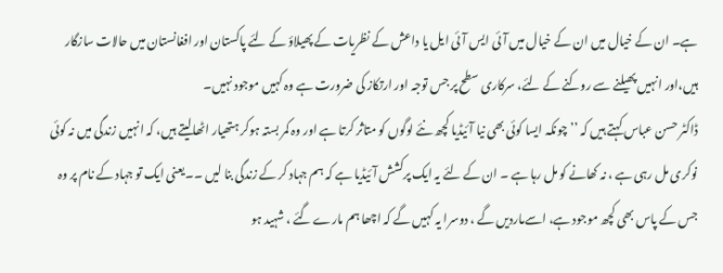ہے۔ ان کے خیال میں ان کے خیال میں آئی ایس آئی ایل یا داعش کے نظریات کے پھیلاؤ کے لئے پاکستان اور افغانستان میں حالات سازگار ہیں،اور انہیں پھیلنے سے روکنے کے لئے، سرکاری سطح پر جس توجہ اور ارتکاز کی ضرورت ہے وہ کہیں موجود نہیں۔
ڈاکٹر حسن عباس کہتے ہیں کہ ’’چونکہ ایسا کوئی بھی نیا آئیڈیا کچھ نئے لوگوں کو متاثر کرتا ہے اور وہ کمر بستہ ہوکر ہتھیار اٹھالیتے ہیں، کہ انہیں زندگی میں نہ کوئی نوکری مل رہی ہے ، نہ کھانے کو مل رہا ہے ۔ ان کے لئے یہ ایک پرکشش آئیڈیا ہے کہ ہم جہاد کر کے زندگی بنا لیں ۔۔یعنی ایک تو جہاد کے نام پر وہ جس کے پاس بھی کچھ موجود ہے، اسےماردیں گے ، دوسرا یہ کہیں گے کہ اچھا ہم مارے گئے ، شہید ہو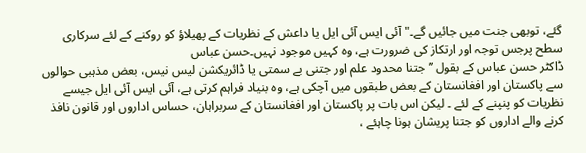گئے، توبھی جنت میں جائیں گے۔"آئی ایس آئی ایل یا داعش کے نظریات کے پھیلاؤ کو روکنے کے لئے سرکاری سطح پرجس توجہ اور ارتکاز کی ضرورت ہے، وہ کہیں موجود نہیں۔حسن عباس
ڈاکٹر حسن عباس کے بقول ’’جتنا محدود علم اور جتنی بے سمتی یا ڈائریکشن لیس نیس، بعض مذہبی حوالوں سے پاکستان اور افغانستان کے بعض طبقوں میں آچکی ہے، وہ بنیاد فراہم کرتی ہے، آئی ایس آئی ایل جیسے نظریات کو پنپنے کے لئے ۔ لیکن اس بات پر پاکستان اور افغانستان کے سربراہان، حساس اداروں اور قانون نافذ کرنے والے اداروں کو جتنا پریشان ہونا چاہئے ،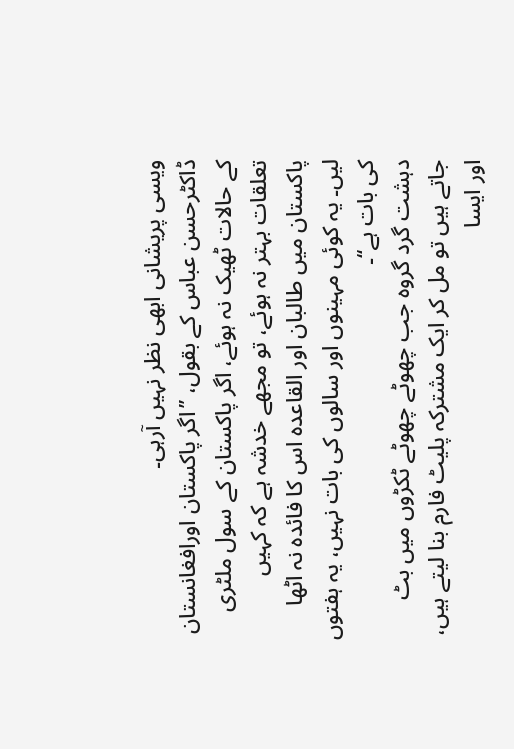ویسی پریشانی ابھی نظر نہیں آرہی۔
ڈاکٹرحسن عباس کے بقول، ’’اگر پاکستان اورافغانستان کے حالات ٹھیک نہ ہوئے، اگر پاکستان کے سول ملٹری تعلقات بہتر نہ ہوئے، تو مجھے خدشہ ہے کہ کہیں پاکستان میں طالبان اور القاعدہ اس کا فائدہ نہ اٹھا لیں۔ یہ کوئی مہینوں اور سالوں کی بات نہیں، یہ ہفتوں کی بات ہے‘‘۔
دہشت گرد گروہ جب چھوٹے چھوٹے ٹکڑوں میں بٹ جاتے ہیں تو مل کر ایک مشترکہ پلیٹ فارم بنا لیتے ہیں، اور ایسا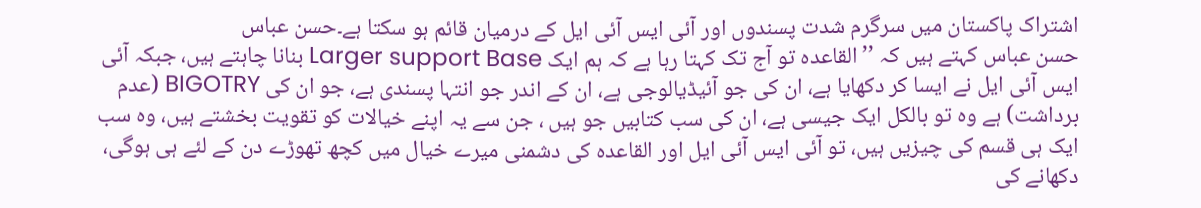اشتراک پاکستان میں سرگرم شدت پسندوں اور آئی ایس آئی ایل کے درمیان قائم ہو سکتا ہے۔حسن عباس
حسن عباس کہتے ہیں کہ ’’القاعدہ تو آج تک کہتا رہا ہے کہ ہم ایک Larger support Base بنانا چاہتے ہیں، جبکہ آئی ایس آئی ایل نے ایسا کر دکھایا ہے، ان کی جو آئیڈیالوجی ہے، ان کے اندر جو انتہا پسندی ہے، جو ان کی BIGOTRY (عدم برداشت) ہے وہ تو بالکل ایک جیسی ہے، ان کی سب کتابیں جو ہیں ، جن سے یہ اپنے خیالات کو تقویت بخشتے ہیں، وہ سب ایک ہی قسم کی چیزیں ہیں، تو آئی ایس آئی ایل اور القاعدہ کی دشمنی میرے خیال میں کچھ تھوڑے دن کے لئے ہی ہوگی، دکھانے کی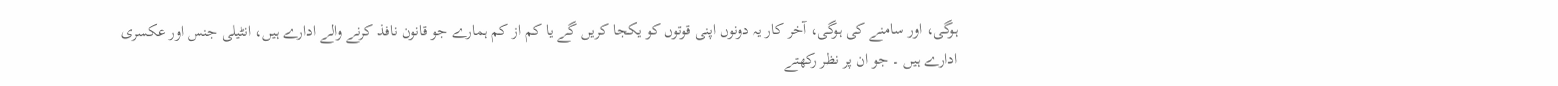ہوگی، اور سامنے کی ہوگی، آخر کار یہ دونوں اپنی قوتوں کو یکجا کریں گے یا کم از کم ہمارے جو قانون نافذ کرنے والے ادارے ہیں، انٹیلی جنس اور عکسری ادارے ہیں ۔ جو ان پر نظر رکھتے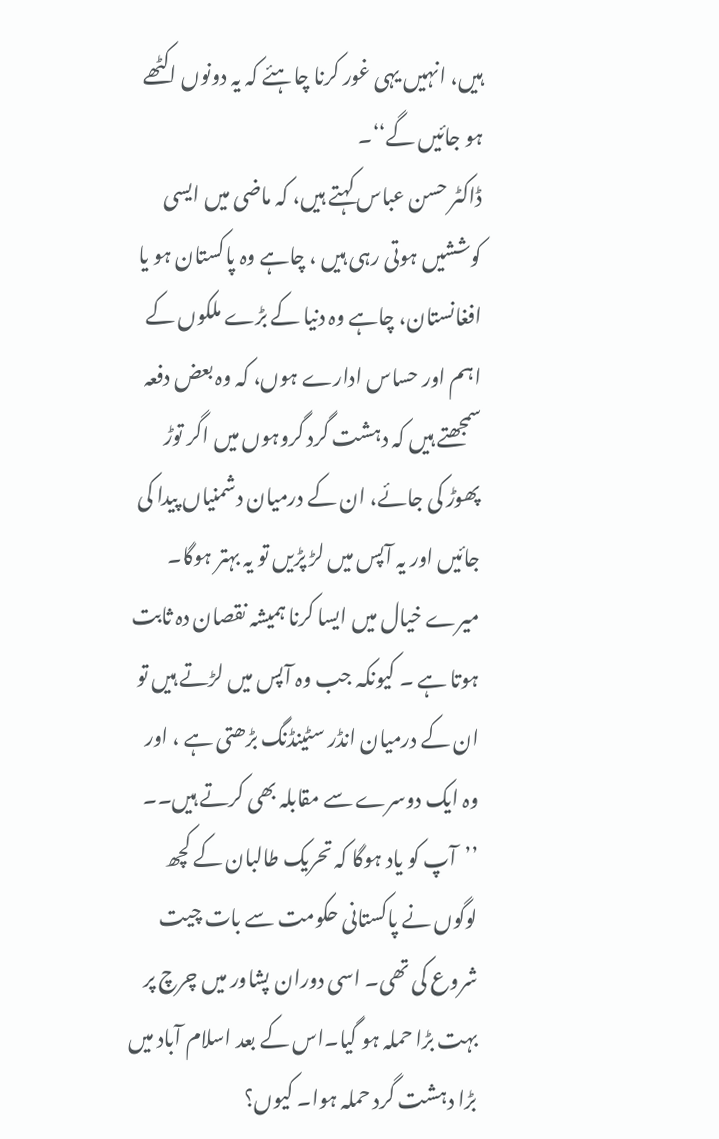ہیں، انہیں یہی غور کرنا چاہئے کہ یہ دونوں اکٹھے ہو جائیں گے‘‘۔
ڈاکٹر حسن عباس کہتے ہیں، کہ ماضی میں ایسی کوششیں ہوتی رہی ہیں ، چاہے وہ پاکستان ہو یا افغانستان، چاہے وہ دنیا کے بڑے ملکوں کے اہم اور حساس ادارے ہوں، کہ وہ بعض دفعہ سمجھتے ہیں کہ دہشت گرد گروہوں میں اگر توڑ پھوڑ کی جائے، ان کے درمیان دشمنیاں پیدا کی جائیں اور یہ آپس میں لڑ پڑیں تو یہ بہتر ہوگا۔ میرے خیال میں ایسا کرنا ہمیشہ نقصان دہ ثابت ہوتا ہے ۔ کیونکہ جب وہ آپس میں لڑتے ہیں تو ان کے درمیان انڈر سٹینڈنگ بڑھتی ہے ، اور وہ ایک دوسرے سے مقابلہ بھی کرتے ہیں۔۔
’’آپ کو یاد ہوگا کہ تحریک طالبان کے کچھ لوگوں نے پاکستانی حکومت سے بات چیت شروع کی تھی۔ اسی دوران پشاور میں چرچ پر بہت بڑا حملہ ہو گیا۔اس کے بعد اسلام آباد میں بڑا دہشت گرد حملہ ہوا۔ کیوں؟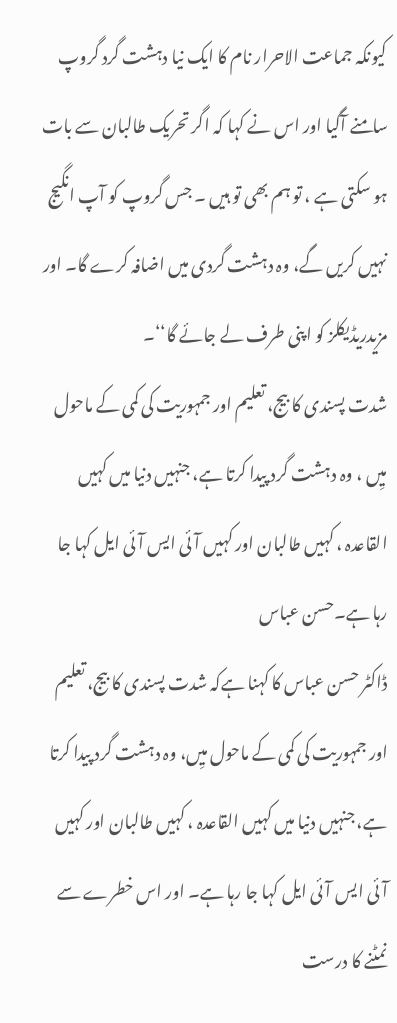کیونکہ جماعت الاحرار نام کا ایک نیا دہشت گرد گروپ سامنے آگیا اور اس نے کہا کہ اگر تحریک طالبان سے بات ہو سکتی ہے ، تو ہم بھی تو ہیں ۔ جس گروپ کو آپ انگیج نہیں کریں گے، وہ دہشت گردی میں اضافہ کرے گا۔ اور مزیدریڈیکلز کو اپنی طرف لے جائے گا‘‘۔
شدت پسندی کا بیج، تعلیم اور جمہوریت کی کمی کے ماحول میِں ، وہ دہشت گرد پیدا کرتا ہے، جنہیں دنیا میں کہیں القاعدہ ، کہیں طالبان اور کہیں آئی ایس آئی ایل کہا جا رہا ہے۔حسن عباس
ڈاکٹر حسن عباس کا کہنا ہےکہ شدت پسندی کا بیج، تعلیم اور جمہوریت کی کمی کے ماحول میِں، وہ دہشت گرد پیدا کرتا ہے، جنہیں دنیا میں کہیں القاعدہ ، کہیں طالبان اور کہیں آئی ایس آئی ایل کہا جا رہا ہے۔ اور اس خطرے سے نمٹنے کا درست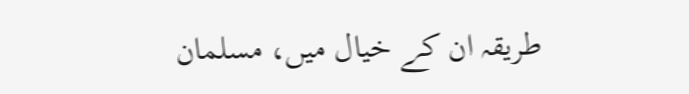طریقہ ان کے خیال میں، مسلمان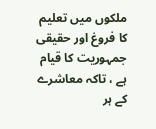ملکوں میں تعلیم کا فروغ اور حقیقی جمہوریت کا قیام ہے ، تاکہ معاشرے کے ہر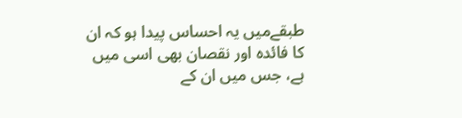طبقےمیں یہ احساس پیدا ہو کہ ان کا فائدہ اور نقصان بھی اسی میں ہے، جس میں ان کے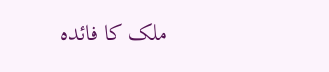ملک کا فائدہ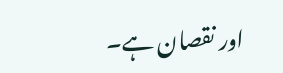اور نقصان ہے۔